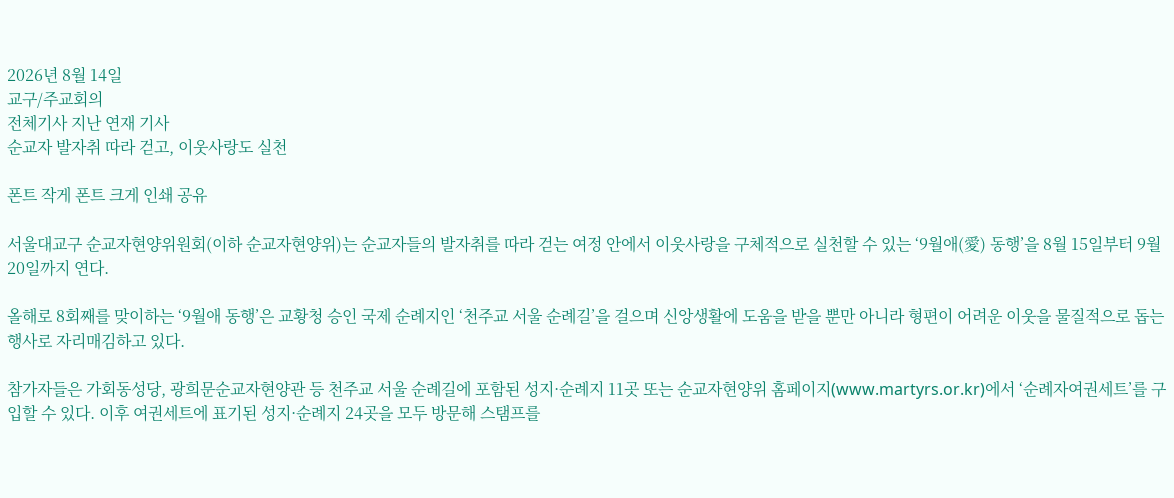2026년 8월 14일
교구/주교회의
전체기사 지난 연재 기사
순교자 발자취 따라 걷고, 이웃사랑도 실천

폰트 작게 폰트 크게 인쇄 공유

서울대교구 순교자현양위원회(이하 순교자현양위)는 순교자들의 발자취를 따라 걷는 여정 안에서 이웃사랑을 구체적으로 실천할 수 있는 ‘9월애(愛) 동행’을 8월 15일부터 9월 20일까지 연다.

올해로 8회째를 맞이하는 ‘9월애 동행’은 교황청 승인 국제 순례지인 ‘천주교 서울 순례길’을 걸으며 신앙생활에 도움을 받을 뿐만 아니라 형편이 어려운 이웃을 물질적으로 돕는 행사로 자리매김하고 있다.

참가자들은 가회동성당, 광희문순교자현양관 등 천주교 서울 순례길에 포함된 성지·순례지 11곳 또는 순교자현양위 홈페이지(www.martyrs.or.kr)에서 ‘순례자여권세트’를 구입할 수 있다. 이후 여권세트에 표기된 성지·순례지 24곳을 모두 방문해 스탬프를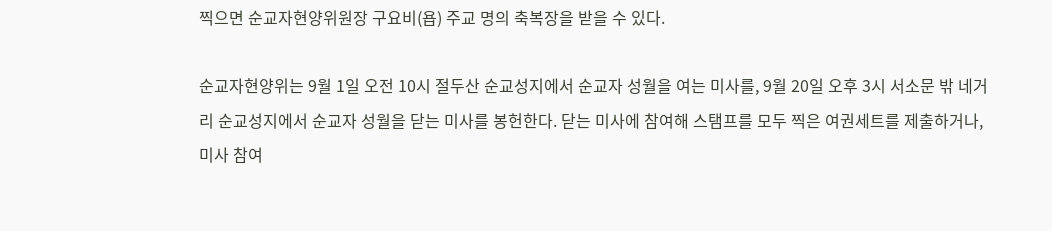찍으면 순교자현양위원장 구요비(욥) 주교 명의 축복장을 받을 수 있다.

순교자현양위는 9월 1일 오전 10시 절두산 순교성지에서 순교자 성월을 여는 미사를, 9월 20일 오후 3시 서소문 밖 네거리 순교성지에서 순교자 성월을 닫는 미사를 봉헌한다. 닫는 미사에 참여해 스탬프를 모두 찍은 여권세트를 제출하거나, 미사 참여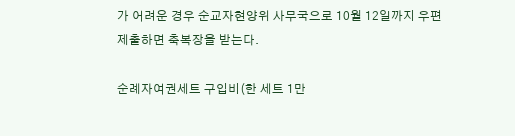가 어려운 경우 순교자현양위 사무국으로 10월 12일까지 우편 제출하면 축복장을 받는다.

순례자여권세트 구입비(한 세트 1만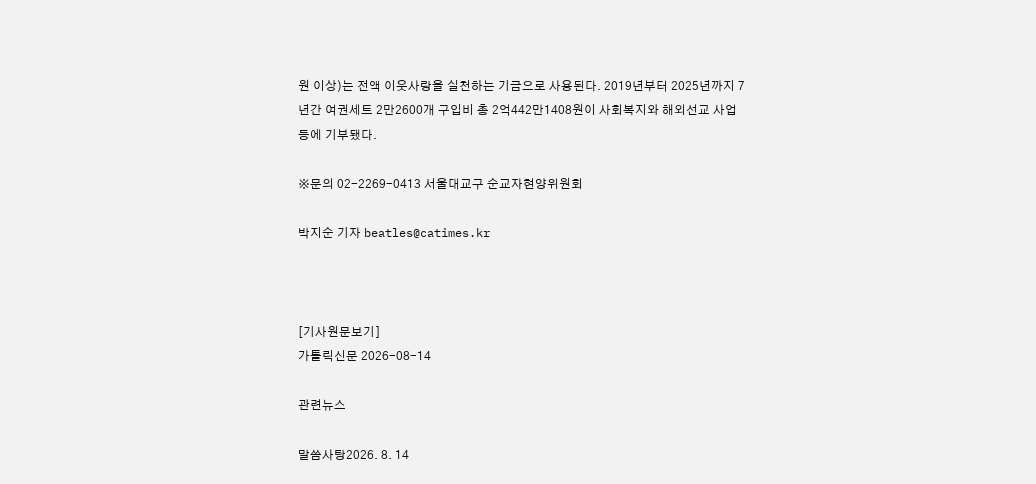원 이상)는 전액 이웃사랑을 실천하는 기금으로 사용된다. 2019년부터 2025년까지 7년간 여권세트 2만2600개 구입비 총 2억442만1408원이 사회복지와 해외선교 사업 등에 기부됐다.

※문의 02-2269-0413 서울대교구 순교자현양위원회

박지순 기자 beatles@catimes.kr



[기사원문보기]
가톨릭신문 2026-08-14

관련뉴스

말씀사탕2026. 8. 14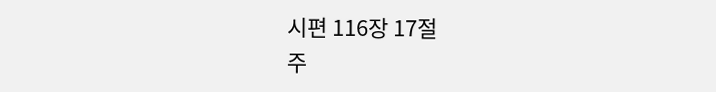시편 116장 17절
주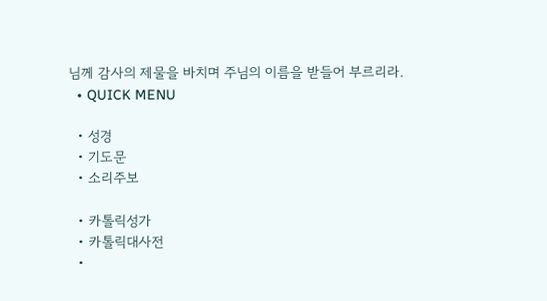님께 감사의 제물을 바치며 주님의 이름을 받들어 부르리라.
  • QUICK MENU

  • 성경
  • 기도문
  • 소리주보

  • 카톨릭성가
  • 카톨릭대사전
  •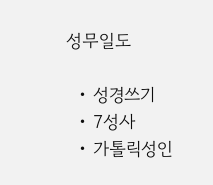성무일도

  • 성경쓰기
  • 7성사
  • 가톨릭성인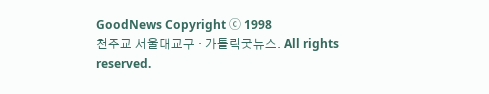GoodNews Copyright ⓒ 1998
천주교 서울대교구 · 가톨릭굿뉴스. All rights reserved.